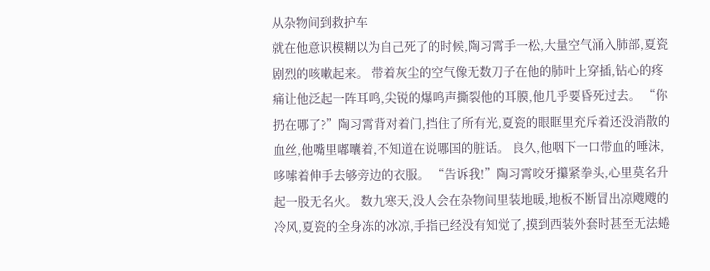从杂物间到救护车
就在他意识模糊以为自己死了的时候,陶习霄手一松,大量空气涌入肺部,夏瓷剧烈的咳嗽起来。 带着灰尘的空气像无数刀子在他的肺叶上穿插,钻心的疼痛让他泛起一阵耳鸣,尖锐的爆鸣声撕裂他的耳膜,他几乎要昏死过去。 “你扔在哪了?”陶习霄背对着门,挡住了所有光,夏瓷的眼眶里充斥着还没消散的血丝,他嘴里嘟囔着,不知道在说哪国的脏话。 良久,他咽下一口带血的唾沫,哆嗦着伸手去够旁边的衣服。 “告诉我!”陶习霄咬牙攥紧拳头,心里莫名升起一股无名火。 数九寒天,没人会在杂物间里装地暖,地板不断冒出凉飕飕的冷风,夏瓷的全身冻的冰凉,手指已经没有知觉了,摸到西装外套时甚至无法蜷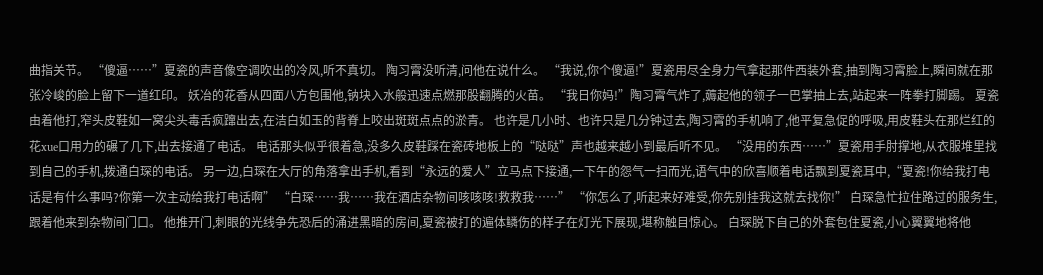曲指关节。 “傻逼……”夏瓷的声音像空调吹出的冷风,听不真切。 陶习霄没听清,问他在说什么。 “我说,你个傻逼!”夏瓷用尽全身力气拿起那件西装外套,抽到陶习霄脸上,瞬间就在那张冷峻的脸上留下一道红印。 妖冶的花香从四面八方包围他,钠块入水般迅速点燃那股翻腾的火苗。 “我日你妈!”陶习霄气炸了,薅起他的领子一巴掌抽上去,站起来一阵拳打脚踢。 夏瓷由着他打,窄头皮鞋如一窝尖头毒舌疯蹿出去,在洁白如玉的背脊上咬出斑斑点点的淤青。 也许是几小时、也许只是几分钟过去,陶习霄的手机响了,他平复急促的呼吸,用皮鞋头在那烂红的花xue口用力的碾了几下,出去接通了电话。 电话那头似乎很着急,没多久皮鞋踩在瓷砖地板上的“哒哒”声也越来越小到最后听不见。 “没用的东西……”夏瓷用手肘撑地,从衣服堆里找到自己的手机,拨通白琛的电话。 另一边,白琛在大厅的角落拿出手机,看到“永远的爱人”立马点下接通,一下午的怨气一扫而光,语气中的欣喜顺着电话飘到夏瓷耳中,“夏瓷!你给我打电话是有什么事吗?你第一次主动给我打电话啊” “白琛……我……我在酒店杂物间咳咳咳!救救我……” “你怎么了,听起来好难受,你先别挂我这就去找你!” 白琛急忙拉住路过的服务生,跟着他来到杂物间门口。 他推开门,刺眼的光线争先恐后的涌进黑暗的房间,夏瓷被打的遍体鳞伤的样子在灯光下展现,堪称触目惊心。 白琛脱下自己的外套包住夏瓷,小心翼翼地将他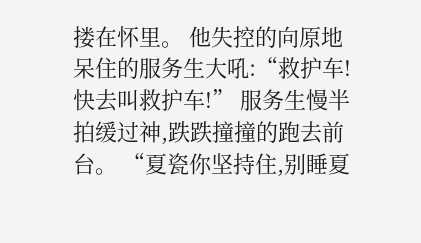搂在怀里。 他失控的向原地呆住的服务生大吼:“救护车!快去叫救护车!” 服务生慢半拍缓过神,跌跌撞撞的跑去前台。 “夏瓷你坚持住,别睡夏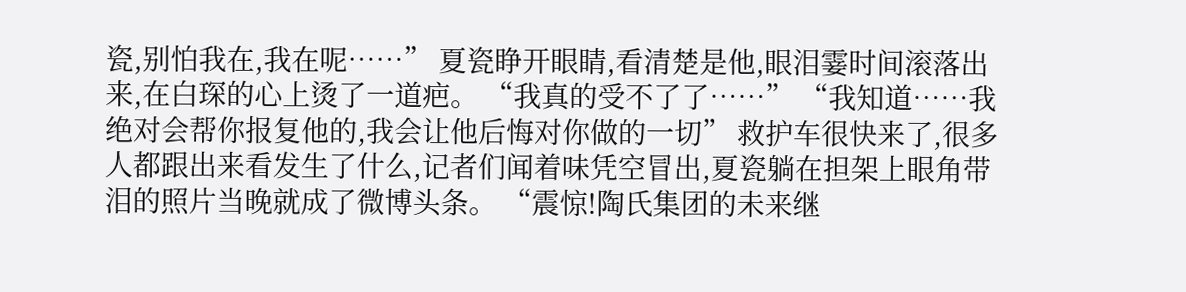瓷,别怕我在,我在呢……” 夏瓷睁开眼睛,看清楚是他,眼泪霎时间滚落出来,在白琛的心上烫了一道疤。 “我真的受不了了……” “我知道……我绝对会帮你报复他的,我会让他后悔对你做的一切” 救护车很快来了,很多人都跟出来看发生了什么,记者们闻着味凭空冒出,夏瓷躺在担架上眼角带泪的照片当晚就成了微博头条。 “震惊!陶氏集团的未来继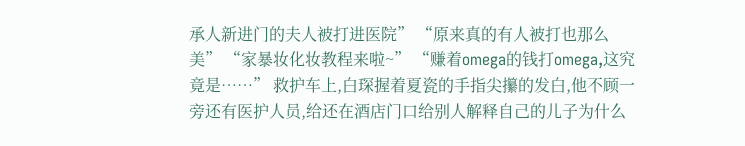承人新进门的夫人被打进医院” “原来真的有人被打也那么美” “家暴妆化妆教程来啦~” “赚着omega的钱打omega,这究竟是……” 救护车上,白琛握着夏瓷的手指尖攥的发白,他不顾一旁还有医护人员,给还在酒店门口给别人解释自己的儿子为什么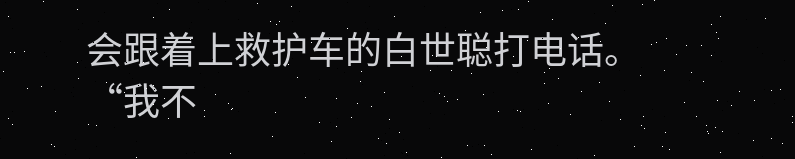会跟着上救护车的白世聪打电话。 “我不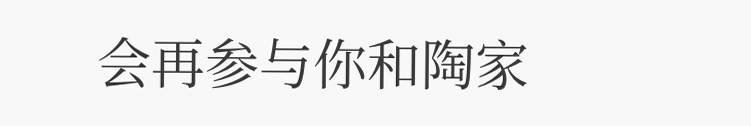会再参与你和陶家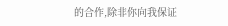的合作,除非你向我保证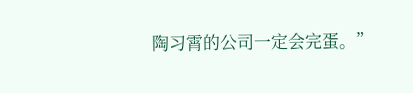陶习霄的公司一定会完蛋。”